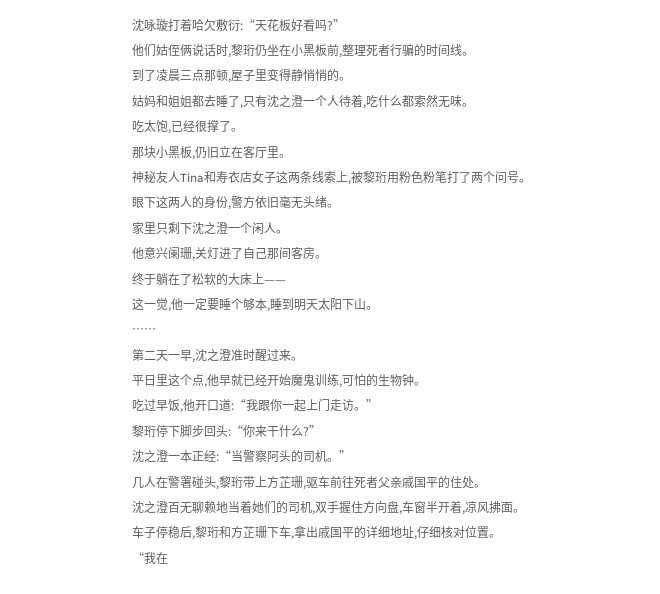沈咏璇打着哈欠敷衍:“天花板好看吗?”
他们姑侄俩说话时,黎珩仍坐在小黑板前,整理死者行骗的时间线。
到了凌晨三点那顿,屋子里变得静悄悄的。
姑妈和姐姐都去睡了,只有沈之澄一个人待着,吃什么都索然无味。
吃太饱,已经很撑了。
那块小黑板,仍旧立在客厅里。
神秘友人Tina和寿衣店女子这两条线索上,被黎珩用粉色粉笔打了两个问号。
眼下这两人的身份,警方依旧毫无头绪。
家里只剩下沈之澄一个闲人。
他意兴阑珊,关灯进了自己那间客房。
终于躺在了松软的大床上——
这一觉,他一定要睡个够本,睡到明天太阳下山。
……
第二天一早,沈之澄准时醒过来。
平日里这个点,他早就已经开始魔鬼训练,可怕的生物钟。
吃过早饭,他开口道:“我跟你一起上门走访。”
黎珩停下脚步回头:“你来干什么?”
沈之澄一本正经:“当警察阿头的司机。”
几人在警署碰头,黎珩带上方芷珊,驱车前往死者父亲戚国平的住处。
沈之澄百无聊赖地当着她们的司机,双手握住方向盘,车窗半开着,凉风拂面。
车子停稳后,黎珩和方芷珊下车,拿出戚国平的详细地址,仔细核对位置。
“我在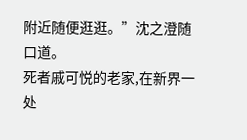附近随便逛逛。”沈之澄随口道。
死者戚可悦的老家,在新界一处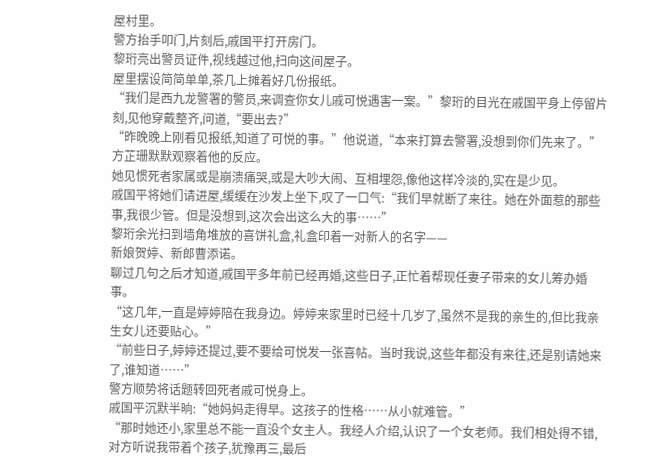屋村里。
警方抬手叩门,片刻后,戚国平打开房门。
黎珩亮出警员证件,视线越过他,扫向这间屋子。
屋里摆设简简单单,茶几上摊着好几份报纸。
“我们是西九龙警署的警员,来调查你女儿戚可悦遇害一案。”黎珩的目光在戚国平身上停留片刻,见他穿戴整齐,问道,“要出去?”
“昨晚晚上刚看见报纸,知道了可悦的事。”他说道,“本来打算去警署,没想到你们先来了。”
方芷珊默默观察着他的反应。
她见惯死者家属或是崩溃痛哭,或是大吵大闹、互相埋怨,像他这样冷淡的,实在是少见。
戚国平将她们请进屋,缓缓在沙发上坐下,叹了一口气:“我们早就断了来往。她在外面惹的那些事,我很少管。但是没想到,这次会出这么大的事……”
黎珩余光扫到墙角堆放的喜饼礼盒,礼盒印着一对新人的名字——
新娘贺婷、新郎曹添诺。
聊过几句之后才知道,戚国平多年前已经再婚,这些日子,正忙着帮现任妻子带来的女儿筹办婚事。
“这几年,一直是婷婷陪在我身边。婷婷来家里时已经十几岁了,虽然不是我的亲生的,但比我亲生女儿还要贴心。”
“前些日子,婷婷还提过,要不要给可悦发一张喜帖。当时我说,这些年都没有来往,还是别请她来了,谁知道……”
警方顺势将话题转回死者戚可悦身上。
戚国平沉默半晌:“她妈妈走得早。这孩子的性格……从小就难管。”
“那时她还小,家里总不能一直没个女主人。我经人介绍,认识了一个女老师。我们相处得不错,对方听说我带着个孩子,犹豫再三,最后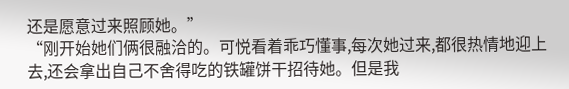还是愿意过来照顾她。”
“刚开始她们俩很融洽的。可悦看着乖巧懂事,每次她过来,都很热情地迎上去,还会拿出自己不舍得吃的铁罐饼干招待她。但是我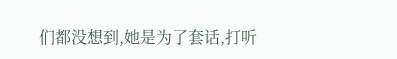们都没想到,她是为了套话,打听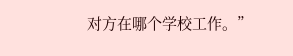对方在哪个学校工作。”